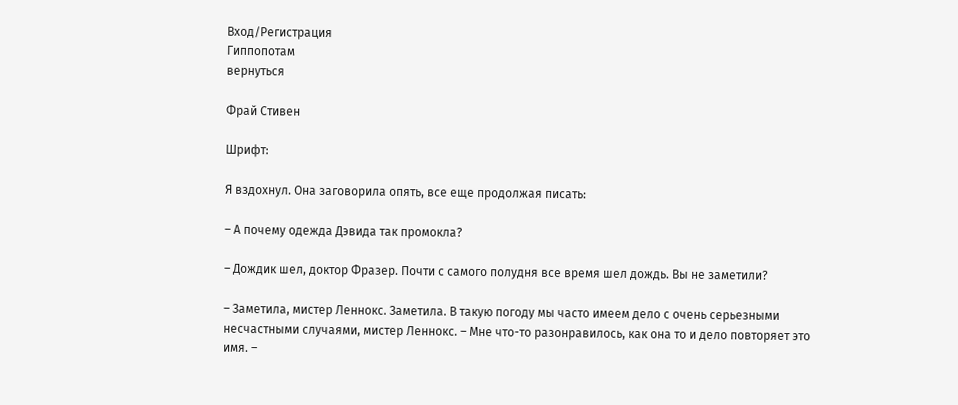Вход/Регистрация
Гиппопотам
вернуться

Фрай Стивен

Шрифт:

Я вздохнул. Она заговорила опять, все еще продолжая писать:

– А почему одежда Дэвида так промокла?

– Дождик шел, доктор Фразер. Почти с самого полудня все время шел дождь. Вы не заметили?

– Заметила, мистер Леннокс. Заметила. В такую погоду мы часто имеем дело с очень серьезными несчастными случаями, мистер Леннокс. – Мне что-то разонравилось, как она то и дело повторяет это имя. –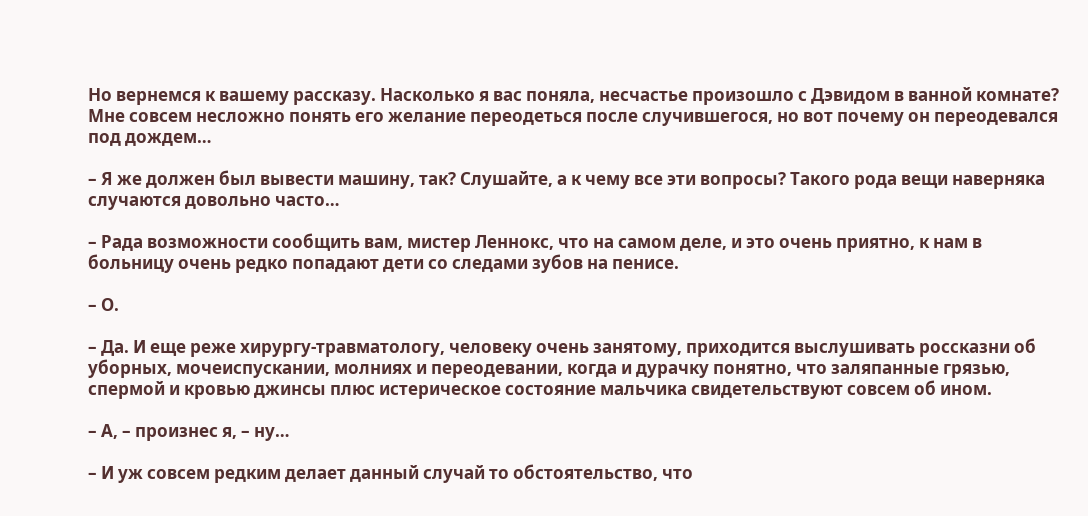Но вернемся к вашему рассказу. Насколько я вас поняла, несчастье произошло с Дэвидом в ванной комнате? Мне совсем несложно понять его желание переодеться после случившегося, но вот почему он переодевался под дождем…

– Я же должен был вывести машину, так? Слушайте, а к чему все эти вопросы? Такого рода вещи наверняка случаются довольно часто…

– Рада возможности сообщить вам, мистер Леннокс, что на самом деле, и это очень приятно, к нам в больницу очень редко попадают дети со следами зубов на пенисе.

– О.

– Да. И еще реже хирургу-травматологу, человеку очень занятому, приходится выслушивать россказни об уборных, мочеиспускании, молниях и переодевании, когда и дурачку понятно, что заляпанные грязью, спермой и кровью джинсы плюс истерическое состояние мальчика свидетельствуют совсем об ином.

– А, – произнес я, – ну…

– И уж совсем редким делает данный случай то обстоятельство, что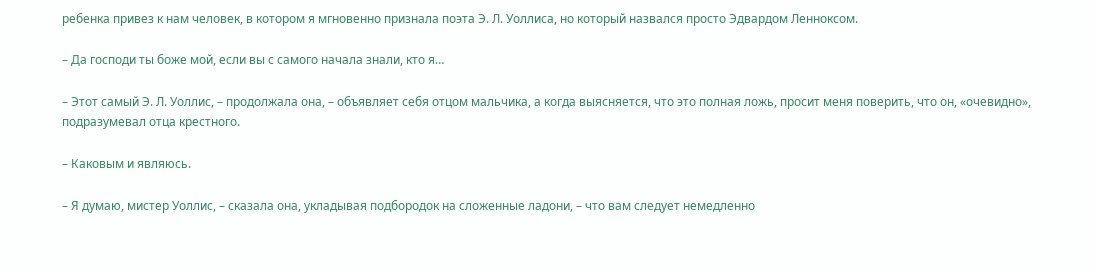ребенка привез к нам человек, в котором я мгновенно признала поэта Э. Л. Уоллиса, но который назвался просто Эдвардом Ленноксом.

– Да господи ты боже мой, если вы с самого начала знали, кто я…

– Этот самый Э. Л. Уоллис, – продолжала она, – объявляет себя отцом мальчика, а когда выясняется, что это полная ложь, просит меня поверить, что он, «очевидно», подразумевал отца крестного.

– Каковым и являюсь.

– Я думаю, мистер Уоллис, – сказала она, укладывая подбородок на сложенные ладони, – что вам следует немедленно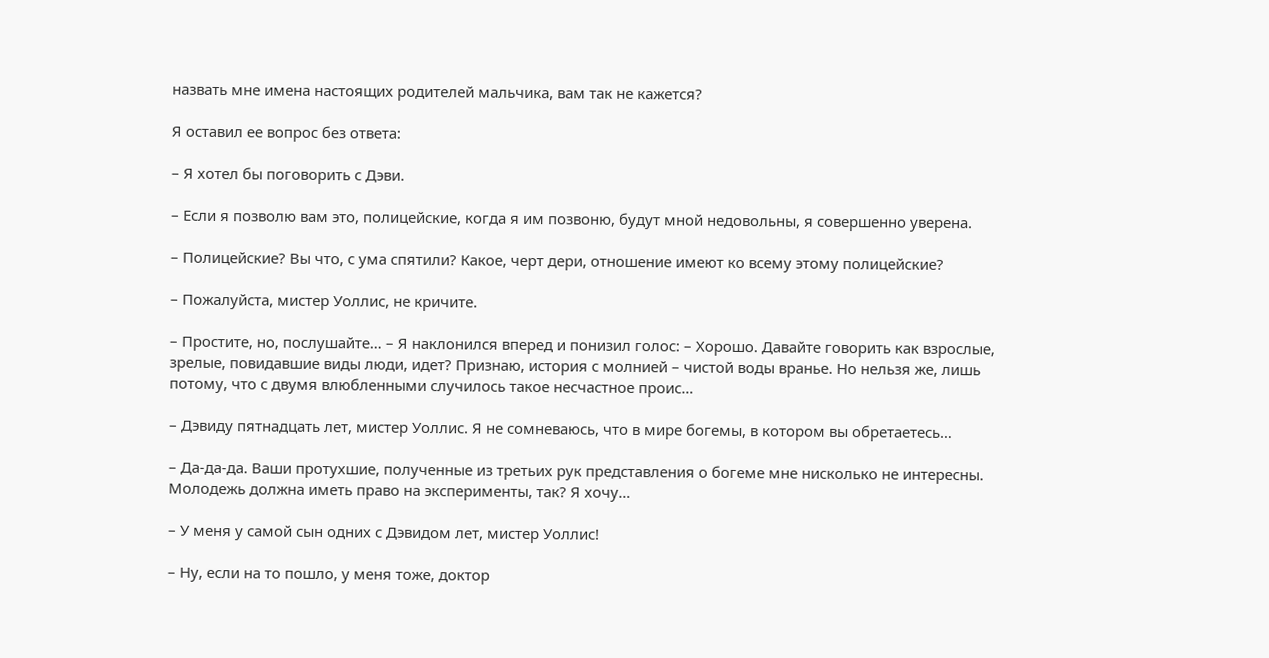назвать мне имена настоящих родителей мальчика, вам так не кажется?

Я оставил ее вопрос без ответа:

– Я хотел бы поговорить с Дэви.

– Если я позволю вам это, полицейские, когда я им позвоню, будут мной недовольны, я совершенно уверена.

– Полицейские? Вы что, с ума спятили? Какое, черт дери, отношение имеют ко всему этому полицейские?

– Пожалуйста, мистер Уоллис, не кричите.

– Простите, но, послушайте… – Я наклонился вперед и понизил голос: – Хорошо. Давайте говорить как взрослые, зрелые, повидавшие виды люди, идет? Признаю, история с молнией – чистой воды вранье. Но нельзя же, лишь потому, что с двумя влюбленными случилось такое несчастное проис…

– Дэвиду пятнадцать лет, мистер Уоллис. Я не сомневаюсь, что в мире богемы, в котором вы обретаетесь…

– Да-да-да. Ваши протухшие, полученные из третьих рук представления о богеме мне нисколько не интересны. Молодежь должна иметь право на эксперименты, так? Я хочу…

– У меня у самой сын одних с Дэвидом лет, мистер Уоллис!

– Ну, если на то пошло, у меня тоже, доктор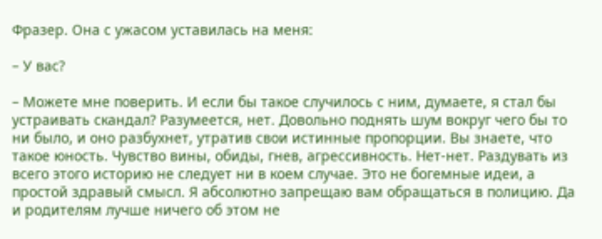Фразер. Она с ужасом уставилась на меня:

– У вас?

– Можете мне поверить. И если бы такое случилось с ним, думаете, я стал бы устраивать скандал? Разумеется, нет. Довольно поднять шум вокруг чего бы то ни было, и оно разбухнет, утратив свои истинные пропорции. Вы знаете, что такое юность. Чувство вины, обиды, гнев, агрессивность. Нет-нет. Раздувать из всего этого историю не следует ни в коем случае. Это не богемные идеи, а простой здравый смысл. Я абсолютно запрещаю вам обращаться в полицию. Да и родителям лучше ничего об этом не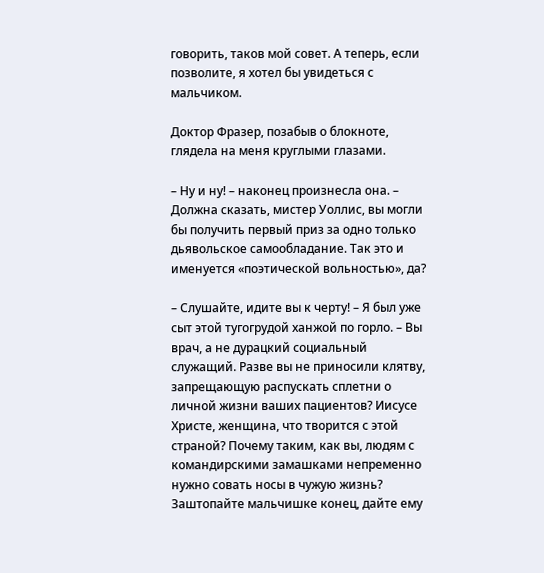говорить, таков мой совет. А теперь, если позволите, я хотел бы увидеться с мальчиком.

Доктор Фразер, позабыв о блокноте, глядела на меня круглыми глазами.

– Ну и ну! – наконец произнесла она. – Должна сказать, мистер Уоллис, вы могли бы получить первый приз за одно только дьявольское самообладание. Так это и именуется «поэтической вольностью», да?

– Слушайте, идите вы к черту! – Я был уже сыт этой тугогрудой ханжой по горло. – Вы врач, а не дурацкий социальный служащий. Разве вы не приносили клятву, запрещающую распускать сплетни о личной жизни ваших пациентов? Иисусе Христе, женщина, что творится с этой страной? Почему таким, как вы, людям с командирскими замашками непременно нужно совать носы в чужую жизнь? Заштопайте мальчишке конец, дайте ему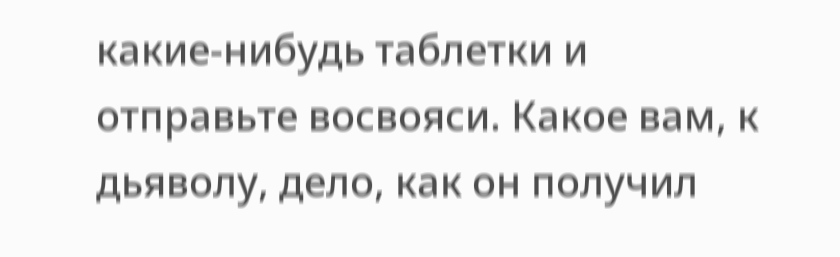какие-нибудь таблетки и отправьте восвояси. Какое вам, к дьяволу, дело, как он получил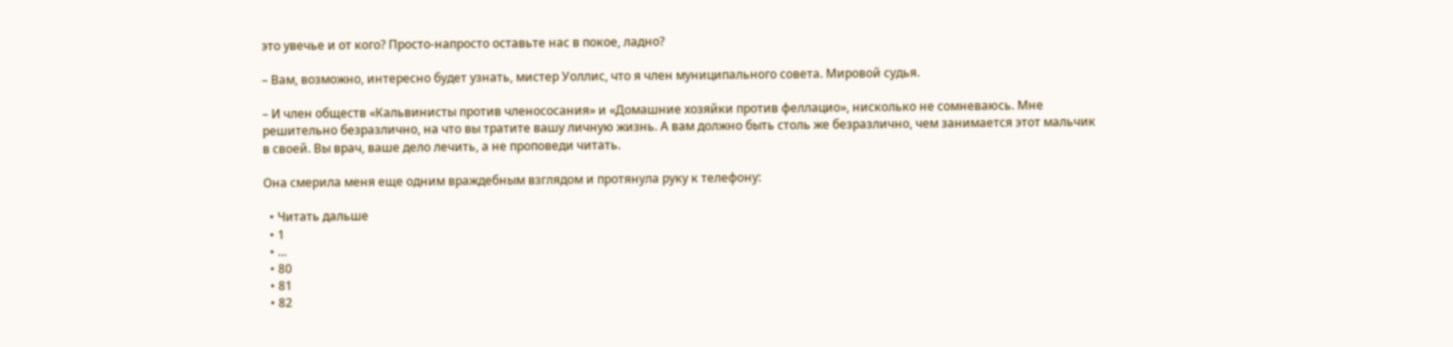это увечье и от кого? Просто-напросто оставьте нас в покое, ладно?

– Вам, возможно, интересно будет узнать, мистер Уоллис, что я член муниципального совета. Мировой судья.

– И член обществ «Кальвинисты против членососания» и «Домашние хозяйки против феллацио», нисколько не сомневаюсь. Мне решительно безразлично, на что вы тратите вашу личную жизнь. А вам должно быть столь же безразлично, чем занимается этот мальчик в своей. Вы врач, ваше дело лечить, а не проповеди читать.

Она смерила меня еще одним враждебным взглядом и протянула руку к телефону:

  • Читать дальше
  • 1
  • ...
  • 80
  • 81
  • 82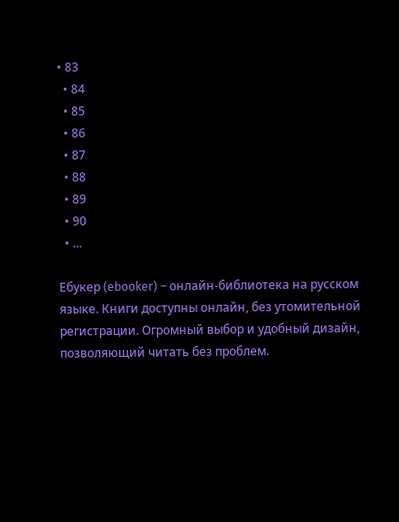• 83
  • 84
  • 85
  • 86
  • 87
  • 88
  • 89
  • 90
  • ...

Ебукер (ebooker) – онлайн-библиотека на русском языке. Книги доступны онлайн, без утомительной регистрации. Огромный выбор и удобный дизайн, позволяющий читать без проблем.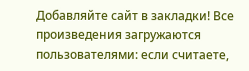Добавляйте сайт в закладки! Все произведения загружаются пользователями: если считаете,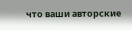что ваши авторские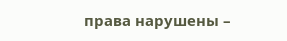права нарушены –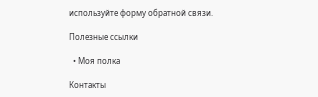используйте форму обратной связи.

Полезные ссылки

  • Моя полка

Контакты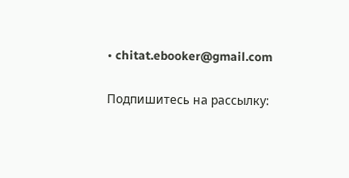• chitat.ebooker@gmail.com

Подпишитесь на рассылку: